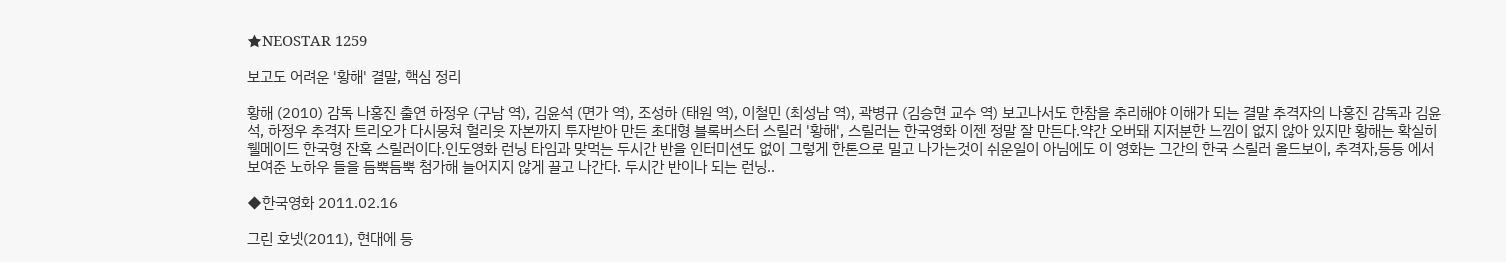★NEOSTAR 1259

보고도 어려운 '황해' 결말, 핵심 정리

황해 (2010) 감독 나홍진 출연 하정우 (구남 역), 김윤석 (면가 역), 조성하 (태원 역), 이철민 (최성남 역), 곽병규 (김승현 교수 역) 보고나서도 한참을 추리해야 이해가 되는 결말 추격자의 나홍진 감독과 김윤석, 하정우 추격자 트리오가 다시뭉쳐 헐리웃 자본까지 투자받아 만든 초대형 블록버스터 스릴러 '황해', 스릴러는 한국영화 이젠 정말 잘 만든다.약간 오버돼 지저분한 느낌이 없지 않아 있지만 황해는 확실히 웰메이드 한국형 잔혹 스릴러이다.인도영화 런닝 타임과 맞먹는 두시간 반을 인터미션도 없이 그렇게 한톤으로 밀고 나가는것이 쉬운일이 아님에도 이 영화는 그간의 한국 스릴러 올드보이, 추격자,등등 에서 보여준 노하우 들을 듬뿍듬뿍 첨가해 늘어지지 않게 끌고 나간다. 두시간 반이나 되는 런닝..

◆한국영화 2011.02.16

그린 호넷(2011), 현대에 등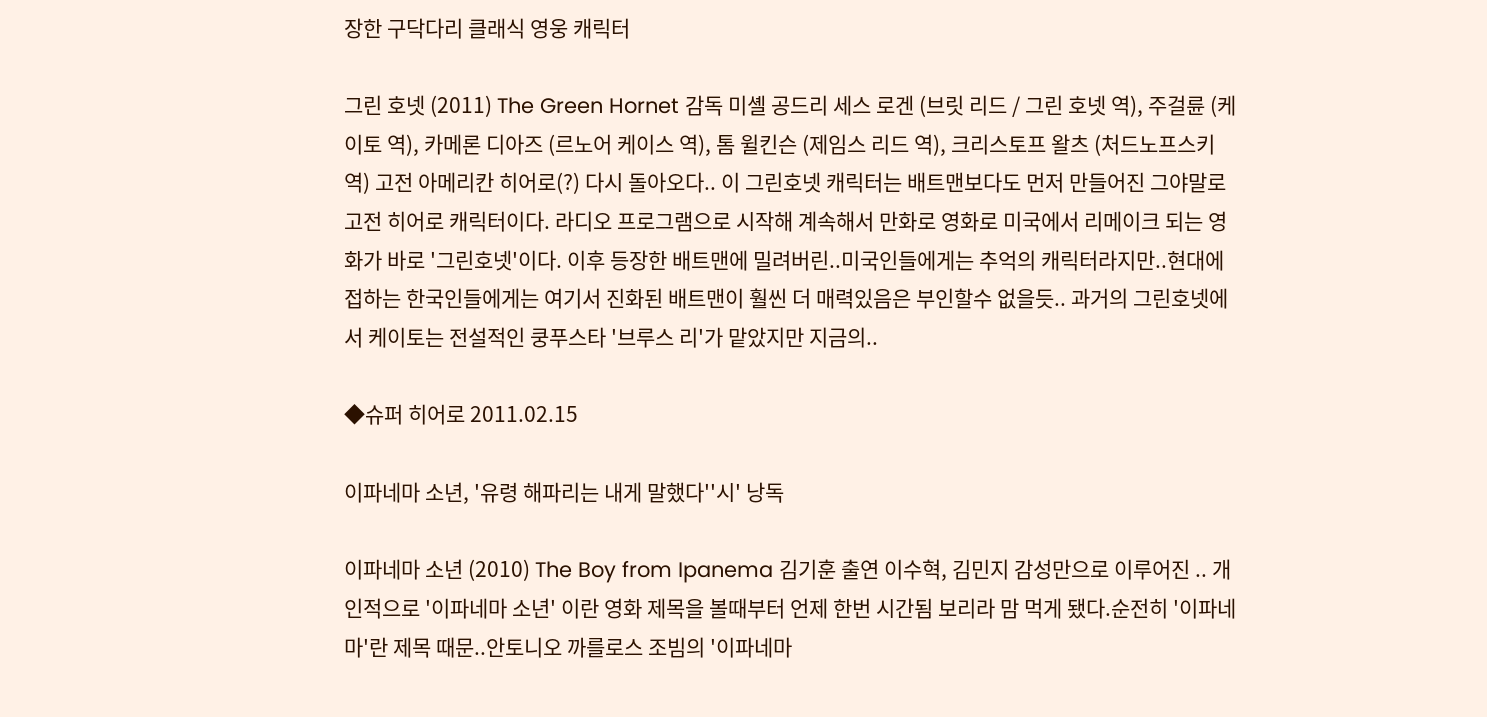장한 구닥다리 클래식 영웅 캐릭터

그린 호넷 (2011) The Green Hornet 감독 미셸 공드리 세스 로겐 (브릿 리드 / 그린 호넷 역), 주걸륜 (케이토 역), 카메론 디아즈 (르노어 케이스 역), 톰 윌킨슨 (제임스 리드 역), 크리스토프 왈츠 (처드노프스키 역) 고전 아메리칸 히어로(?) 다시 돌아오다.. 이 그린호넷 캐릭터는 배트맨보다도 먼저 만들어진 그야말로 고전 히어로 캐릭터이다. 라디오 프로그램으로 시작해 계속해서 만화로 영화로 미국에서 리메이크 되는 영화가 바로 '그린호넷'이다. 이후 등장한 배트맨에 밀려버린..미국인들에게는 추억의 캐릭터라지만..현대에 접하는 한국인들에게는 여기서 진화된 배트맨이 훨씬 더 매력있음은 부인할수 없을듯.. 과거의 그린호넷에서 케이토는 전설적인 쿵푸스타 '브루스 리'가 맡았지만 지금의..

◆슈퍼 히어로 2011.02.15

이파네마 소년, '유령 해파리는 내게 말했다''시' 낭독

이파네마 소년 (2010) The Boy from Ipanema 김기훈 출연 이수혁, 김민지 감성만으로 이루어진 .. 개인적으로 '이파네마 소년' 이란 영화 제목을 볼때부터 언제 한번 시간됨 보리라 맘 먹게 됐다.순전히 '이파네마'란 제목 때문..안토니오 까를로스 조빔의 '이파네마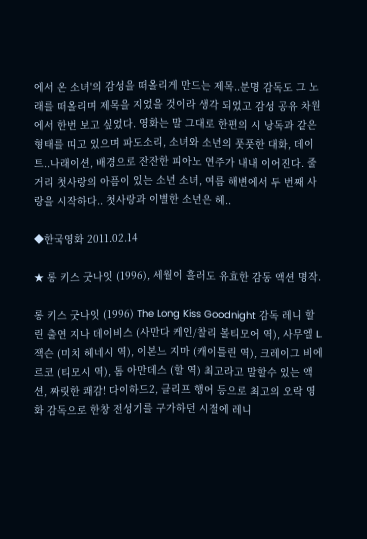에서 온 소녀'의 감성을 떠올리게 만드는 제목..분명 감독도 그 노래를 떠올리며 제목을 지었을 것이라 생각 되었고 감성 공유 차원에서 한번 보고 싶었다. 영화는 말 그대로 한편의 시 낭독과 같은 형태를 띠고 있으며 파도소리, 소녀와 소년의 풋풋한 대화, 데이트..나래이션, 배경으로 잔잔한 피아노 연주가 내내 이어진다. 줄거리 첫사랑의 아픔이 있는 소년 소녀, 여름 해변에서 두 번째 사랑을 시작하다.. 첫사랑과 이별한 소년은 헤..

◆한국영화 2011.02.14

★ 롱 키스 굿나잇 (1996), 세월이 흘러도 유효한 감동 액션 명작.

롱 키스 굿나잇 (1996) The Long Kiss Goodnight 감독 레니 할린 출연 지나 데이비스 (사만다 케인/찰리 볼티모어 역), 사무엘 L. 잭슨 (미치 헤네시 역), 이본느 지마 (캐이틀린 역), 크레이그 비에르코 (티모시 역), 톰 아만데스 (할 역) 최고라고 말할수 있는 액션, 짜릿한 쾌감! 다이하드2, 클리프 행어 등으로 최고의 오락 영화 감독으로 한창 전성기를 구가하던 시절에 레니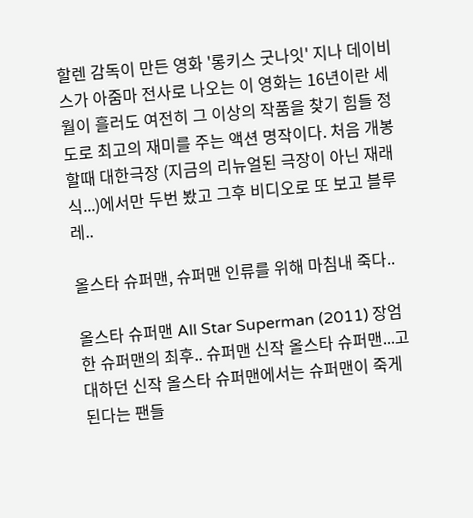할렌 감독이 만든 영화 '롱키스 굿나잇' 지나 데이비스가 아줌마 전사로 나오는 이 영화는 16년이란 세월이 흘러도 여전히 그 이상의 작품을 찾기 힘들 정도로 최고의 재미를 주는 액션 명작이다. 처음 개봉할때 대한극장 (지금의 리뉴얼된 극장이 아닌 재래식...)에서만 두번 봤고 그후 비디오로 또 보고 블루레..

올스타 슈퍼맨, 슈퍼맨 인류를 위해 마침내 죽다..

올스타 슈퍼맨 All Star Superman (2011) 장엄한 슈퍼맨의 최후.. 슈퍼맨 신작 올스타 슈퍼맨...고대하던 신작 올스타 슈퍼맨에서는 슈퍼맨이 죽게 된다는 팬들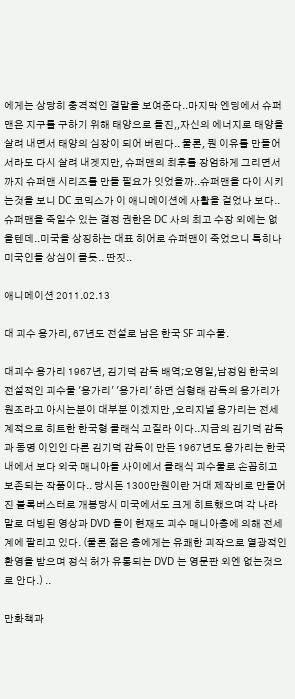에게는 상당히 충격적인 결말을 보여준다..마지막 엔딩에서 슈퍼맨은 지구를 구하기 위해 태양으로 돌진,,자신의 에너지로 태양을 살려 내면서 태양의 심장이 되어 버린다.. 물론, 뭔 이유를 만들어서라도 다시 살려 내겟지만, 슈퍼맨의 최후를 장엄하게 그리면서 까지 슈퍼맨 시리즈를 만들 필요가 잇었을까..슈퍼맨을 다이 시키는것을 보니 DC 코믹스가 이 애니메이션에 사활을 걸었나 보다.. 슈퍼맨을 죽일수 있는 결정 권한은 DC 사의 최고 수장 외에는 없을텐데..미국을 상징하는 대표 히어로 슈퍼맨이 죽었으니 특히나 미국인들 상심이 클듯.. 딴짓..

애니메이션 2011.02.13

대 괴수 용가리, 67년도 전설로 남은 한국 SF 괴수물.

대괴수 용가리 1967년, 김기덕 감독 배역;오영일,남정임 한국의 전설적인 괴수물 '용가리' '용가리' 하면 심형래 감독의 용가리가 원조라고 아시는분이 대부분 이겠지만 ,오리지널 용가리는 전세계적으로 히트한 한국형 클래식 고질라 이다..지금의 김기덕 감독과 동명 이인인 다른 김기덕 감독이 만든 1967년도 용가리는 한국내에서 보다 외국 매니아들 사이에서 클래식 괴수물로 손꼽히고 보존되는 작품이다.. 당시돈 1300만원이란 거대 제작비로 만들어진 블록버스터로 개봉당시 미국에서도 크게 히트했으며 각 나라말로 더빙된 영상과 DVD 들이 현재도 괴수 매니아층에 의해 전세계에 팔리고 있다. (물론 젊은 층에게는 유쾌한 괴작으로 열광적인 환영을 받으며 정식 허가 유통되는 DVD 는 영문판 외엔 없는것으로 안다.) ..

만화책과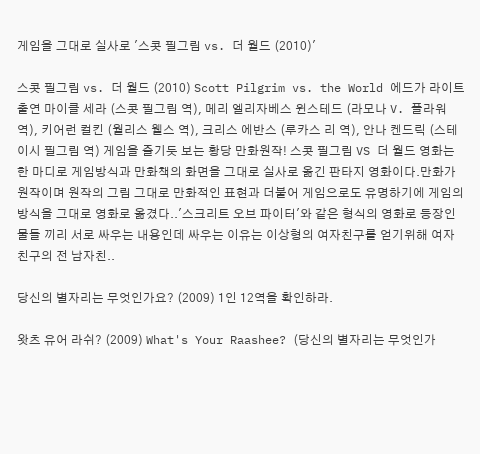게임을 그대로 실사로 '스콧 필그림 vs. 더 월드 (2010)'

스콧 필그림 vs. 더 월드 (2010) Scott Pilgrim vs. the World 에드가 라이트 출연 마이클 세라 (스콧 필그림 역), 메리 엘리자베스 윈스테드 (라모나 V. 플라워 역), 키어런 컬킨 (월리스 웰스 역), 크리스 에반스 (루카스 리 역), 안나 켄드릭 (스테이시 필그림 역) 게임을 즐기듯 보는 황당 만화원작! 스콧 필그림 VS 더 월드 영화는 한 마디로 게임방식과 만화책의 화면을 그대로 실사로 옮긴 판타지 영화이다.만화가 원작이며 원작의 그림 그대로 만화적인 표현과 더불어 게임으로도 유명하기에 게임의 방식을 그대로 영화로 옮겼다..'스크리트 오브 파이터'와 같은 형식의 영화로 등장인물들 끼리 서로 싸우는 내용인데 싸우는 이유는 이상형의 여자친구를 얻기위해 여자 친구의 전 남자친..

당신의 별자리는 무엇인가요? (2009) 1인 12역을 확인하라.

왓츠 유어 라쉬? (2009) What's Your Raashee? (당신의 별자리는 무엇인가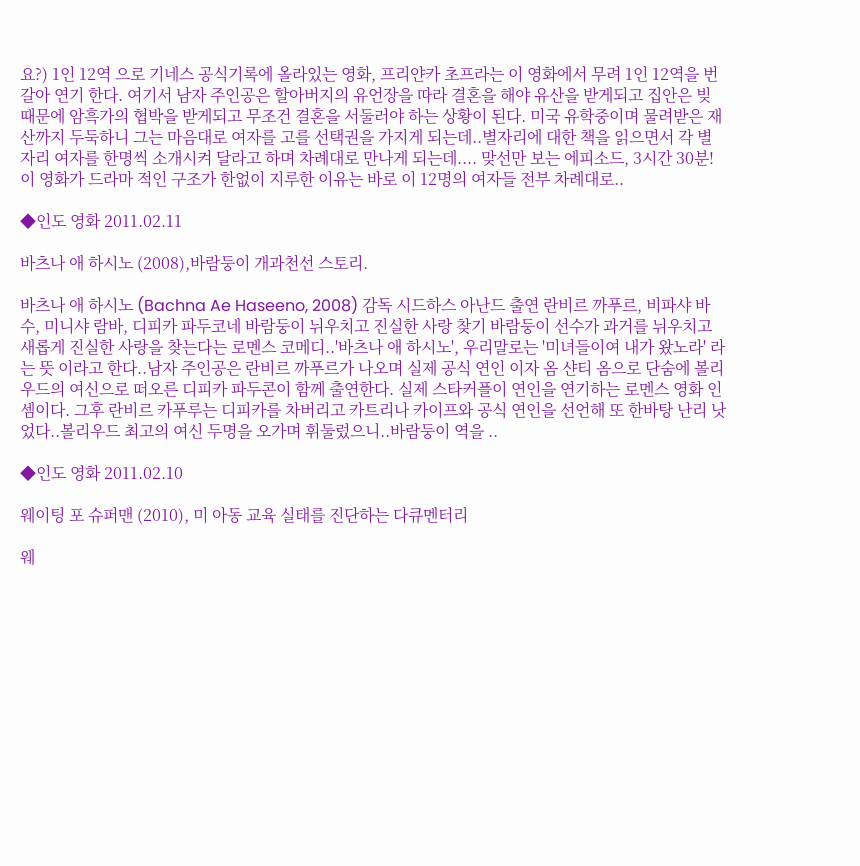요?) 1인 12역 으로 기네스 공식기록에 올라있는 영화, 프리얀카 초프라는 이 영화에서 무려 1인 12역을 번갈아 연기 한다. 여기서 남자 주인공은 할아버지의 유언장을 따라 결혼을 해야 유산을 받게되고 집안은 빚 때문에 암흑가의 협박을 받게되고 무조건 결혼을 서둘러야 하는 상황이 된다. 미국 유학중이며 물려받은 재산까지 두둑하니 그는 마음대로 여자를 고를 선택권을 가지게 되는데..별자리에 대한 책을 읽으면서 각 별자리 여자를 한명씩 소개시켜 달라고 하며 차례대로 만나게 되는데.... 맞선만 보는 에피소드, 3시간 30분! 이 영화가 드라마 적인 구조가 한없이 지루한 이유는 바로 이 12명의 여자들 전부 차례대로..

◆인도 영화 2011.02.11

바츠나 애 하시노 (2008),바람둥이 개과천선 스토리.

바츠나 애 하시노 (Bachna Ae Haseeno, 2008) 감독 시드하스 아난드 출연 란비르 까푸르, 비파샤 바수, 미니샤 람바, 디피카 파두코네 바람둥이 뉘우치고 진실한 사랑 찾기 바람둥이 선수가 과거를 뉘우치고 새롭게 진실한 사랑을 찾는다는 로멘스 코메디..'바츠나 애 하시노', 우리말로는 '미녀들이여 내가 왔노라' 라는 뜻 이라고 한다..남자 주인공은 란비르 까푸르가 나오며 실제 공식 연인 이자 옴 샨티 옴으로 단숨에 볼리우드의 여신으로 떠오른 디피카 파두콘이 함께 출연한다. 실제 스타커플이 연인을 연기하는 로멘스 영화 인셈이다. 그후 란비르 카푸루는 디피카를 차버리고 카트리나 카이프와 공식 연인을 선언해 또 한바탕 난리 낫었다..볼리우드 최고의 여신 두명을 오가며 휘둘렀으니..바람둥이 역을 ..

◆인도 영화 2011.02.10

웨이팅 포 슈퍼맨 (2010), 미 아동 교육 실태를 진단하는 다큐멘터리

웨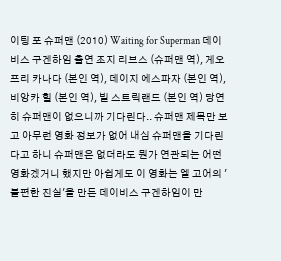이팅 포 슈퍼맨 (2010) Waiting for Superman 데이비스 구겐하임 출연 조지 리브스 (슈퍼맨 역), 게오프리 카나다 (본인 역), 데이지 에스파자 (본인 역), 비앙카 힐 (본인 역), 빌 스트릭랜드 (본인 역) 당연히 슈퍼맨이 없으니까 기다린다.. 슈퍼맨 제목만 보고 아무런 영화 정보가 없어 내심 슈퍼맨을 기다린다고 하니 슈퍼맨은 없더라도 뭔가 연관되는 어떤 영화겠거니 했지만 아쉽게도 이 영화는 엘 고어의 '불편한 진실'을 만든 데이비스 구겐하임이 만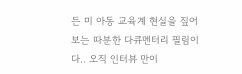든 미 아동 교육계 현실을 짚어보는 따분한 다큐멘터리 필림이다.. 오직 인터뷰 만이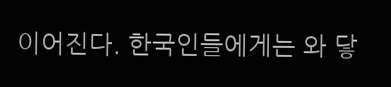이어진다. 한국인들에게는 와 닿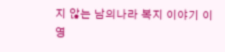지 않는 남의나라 복지 이야기 이 영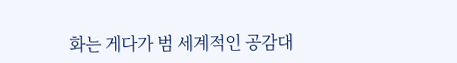화는 게다가 범 세계적인 공감대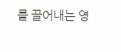를 끌어내는 영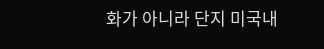화가 아니라 단지 미국내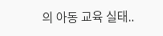의 아동 교육 실태..